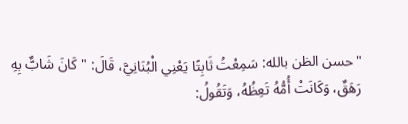"حسن الظن بالله: سَمِعْتُ ثَابِتًا يَعْنِي الْبُنَانِيَّ، قَالَ: "كَانَ شَابٌّ بِهِ رَهَقٌ، وَكَانَتْ أُمُّهُ تَعِظُهُ، وَتَقُولُ: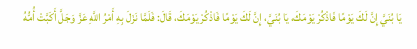يَا بُنَيَّ إِنَّ لَكَ يَوْمًا فَاذْكُرْ يَوْمَكَ، يَا بُنَيَّ، إِنَّ لَكَ يَوْمًا فَاذْكُرْ يَوْمَكَ، قَالَ: فَلَمَّا نَزَلَ بِهِ أَمْرُ اللَّهِ عَزَّ وَجَلَّ أَكَبَّتْ أُمُّهُ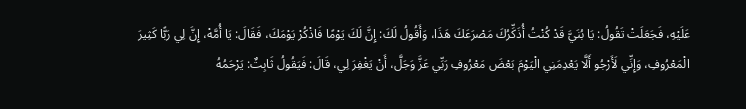عَلَيْهِ، فَجَعَلَتْ تَقُولُ: يَا بُنَيَّ قَدْ كُنْتُ أُذَكِّرُكَ مَصْرَعَكَ هَذَا، وَأَقُولُ لَكَ: إِنَّ لَكَ يَوْمًا فَاذْكُرْ يَوْمَكَ، فَقَالَ: يَا أُمَّهْ، إِنَّ لِي رَبًّا كَثِيرَ الْمَعْرُوفِ، وَإِنِّي لَأَرْجُو أَلَّا يَعْدِمَنِي الْيَوْمَ بَعْضَ مَعْرُوفِ رَبِّي عَزَّ وَجَلَّ، أَنْ يَغْفِرَ لِي، قَالَ: فَيَقُولُ ثَابِتٌ: يَرْحَمُهُ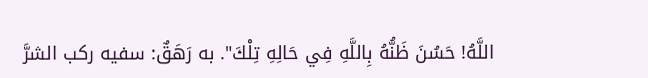اللَّهُ! حَسُنَ ظَنُّهُ بِاللَّهِ فِي حَالِهِ تِلْكَ". به رَهَقٌ: سفيه ركب الشرَّ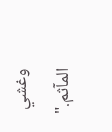وغشي المآثم."